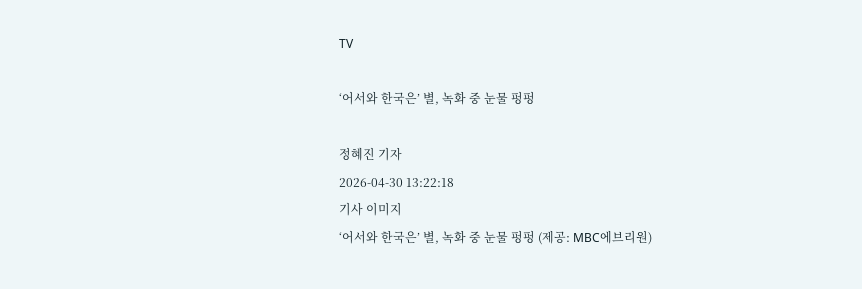TV

‘어서와 한국은’ 별, 녹화 중 눈물 펑펑

정혜진 기자
2026-04-30 13:22:18
기사 이미지
‘어서와 한국은’ 별, 녹화 중 눈물 펑펑 (제공: MBC에브리원)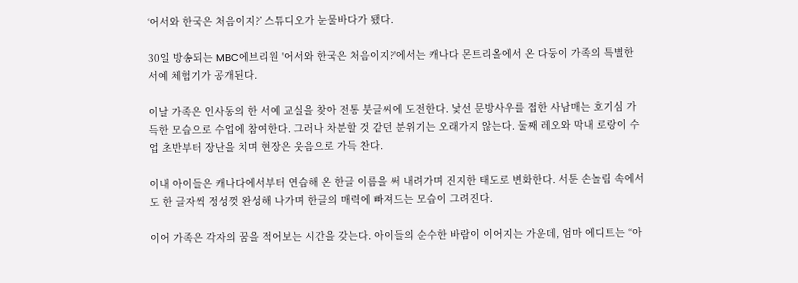‘어서와 한국은 처음이지?’ 스튜디오가 눈물바다가 됐다.

30일 방송되는 MBC에브리원 '어서와 한국은 처음이지?'에서는 캐나다 몬트리올에서 온 다둥이 가족의 특별한 서예 체험기가 공개된다.

이날 가족은 인사동의 한 서예 교실을 찾아 전통 붓글씨에 도전한다. 낯선 문방사우를 접한 사남매는 호기심 가득한 모습으로 수업에 참여한다. 그러나 차분할 것 같던 분위기는 오래가지 않는다. 둘째 레오와 막내 로랑이 수업 초반부터 장난을 치며 현장은 웃음으로 가득 찬다.

이내 아이들은 캐나다에서부터 연습해 온 한글 이름을 써 내려가며 진지한 태도로 변화한다. 서툰 손놀림 속에서도 한 글자씩 정성껏 완성해 나가며 한글의 매력에 빠져드는 모습이 그려진다.

이어 가족은 각자의 꿈을 적어보는 시간을 갖는다. 아이들의 순수한 바람이 이어지는 가운데, 엄마 에디트는 “아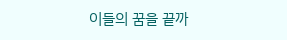이들의 꿈을 끝까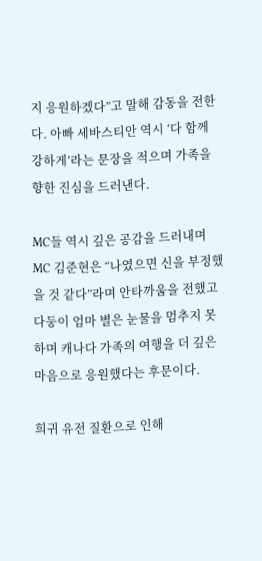지 응원하겠다”고 말해 감동을 전한다. 아빠 세바스티안 역시 ‘다 함께 강하게’라는 문장을 적으며 가족을 향한 진심을 드러낸다.

MC들 역시 깊은 공감을 드러내며 MC 김준현은 “나였으면 신을 부정했을 것 같다”라며 안타까움을 전했고 다둥이 엄마 별은 눈물을 멈추지 못하며 캐나다 가족의 여행을 더 깊은 마음으로 응원했다는 후문이다.

희귀 유전 질환으로 인해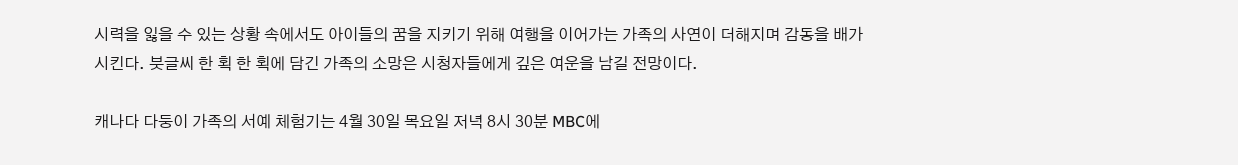시력을 잃을 수 있는 상황 속에서도 아이들의 꿈을 지키기 위해 여행을 이어가는 가족의 사연이 더해지며 감동을 배가시킨다. 붓글씨 한 획 한 획에 담긴 가족의 소망은 시청자들에게 깊은 여운을 남길 전망이다.

캐나다 다둥이 가족의 서예 체험기는 4월 30일 목요일 저녁 8시 30분 MBC에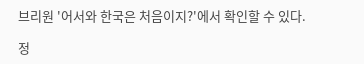브리원 '어서와 한국은 처음이지?'에서 확인할 수 있다.

정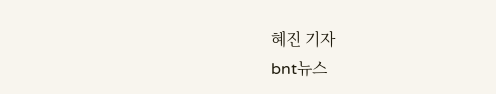혜진 기자
bnt뉴스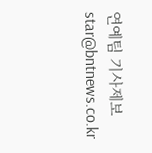연예팀 기사제보 star@bntnews.co.kr